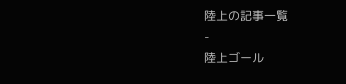陸上の記事一覧
-
陸上ゴール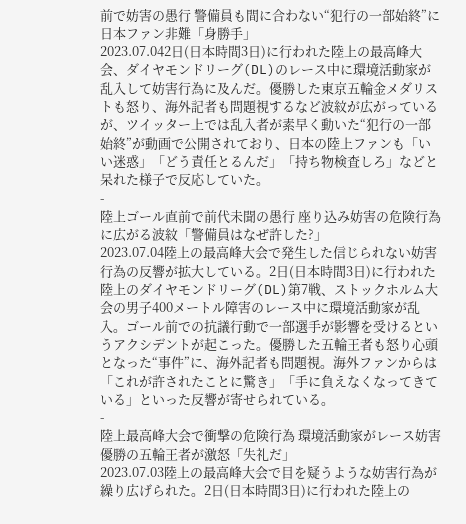前で妨害の愚行 警備員も間に合わない“犯行の一部始終”に日本ファン非難「身勝手」
2023.07.042日(日本時間3日)に行われた陸上の最高峰大会、ダイヤモンドリーグ(DL)のレース中に環境活動家が乱入して妨害行為に及んだ。優勝した東京五輪金メダリストも怒り、海外記者も問題視するなど波紋が広がっているが、ツイッター上では乱入者が素早く動いた“犯行の一部始終”が動画で公開されており、日本の陸上ファンも「いい迷惑」「どう責任とるんだ」「持ち物検査しろ」などと呆れた様子で反応していた。
-
陸上ゴール直前で前代未聞の愚行 座り込み妨害の危険行為に広がる波紋「警備員はなぜ許した?」
2023.07.04陸上の最高峰大会で発生した信じられない妨害行為の反響が拡大している。2日(日本時間3日)に行われた陸上のダイヤモンドリーグ(DL)第7戦、ストックホルム大会の男子400メートル障害のレース中に環境活動家が乱入。ゴール前での抗議行動で一部選手が影響を受けるというアクシデントが起こった。優勝した五輪王者も怒り心頭となった“事件”に、海外記者も問題視。海外ファンからは「これが許されたことに驚き」「手に負えなくなってきている」といった反響が寄せられている。
-
陸上最高峰大会で衝撃の危険行為 環境活動家がレース妨害 優勝の五輪王者が激怒「失礼だ」
2023.07.03陸上の最高峰大会で目を疑うような妨害行為が繰り広げられた。2日(日本時間3日)に行われた陸上の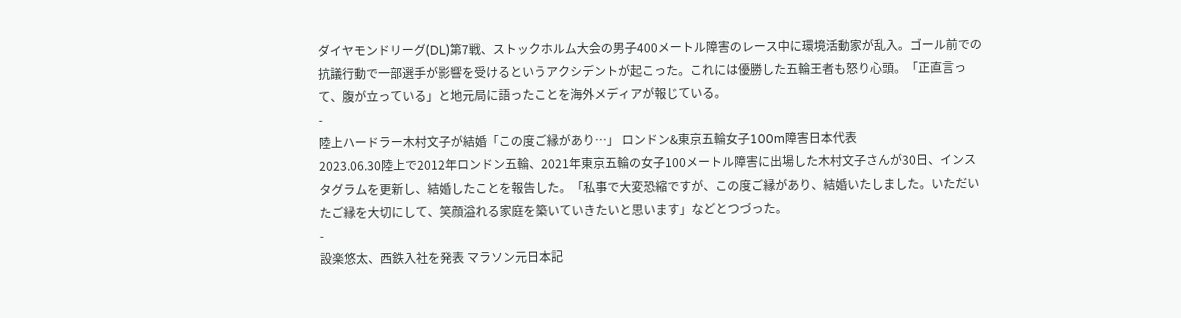ダイヤモンドリーグ(DL)第7戦、ストックホルム大会の男子400メートル障害のレース中に環境活動家が乱入。ゴール前での抗議行動で一部選手が影響を受けるというアクシデントが起こった。これには優勝した五輪王者も怒り心頭。「正直言って、腹が立っている」と地元局に語ったことを海外メディアが報じている。
-
陸上ハードラー木村文子が結婚「この度ご縁があり…」 ロンドン&東京五輪女子100m障害日本代表
2023.06.30陸上で2012年ロンドン五輪、2021年東京五輪の女子100メートル障害に出場した木村文子さんが30日、インスタグラムを更新し、結婚したことを報告した。「私事で大変恐縮ですが、この度ご縁があり、結婚いたしました。いただいたご縁を大切にして、笑顔溢れる家庭を築いていきたいと思います」などとつづった。
-
設楽悠太、西鉄入社を発表 マラソン元日本記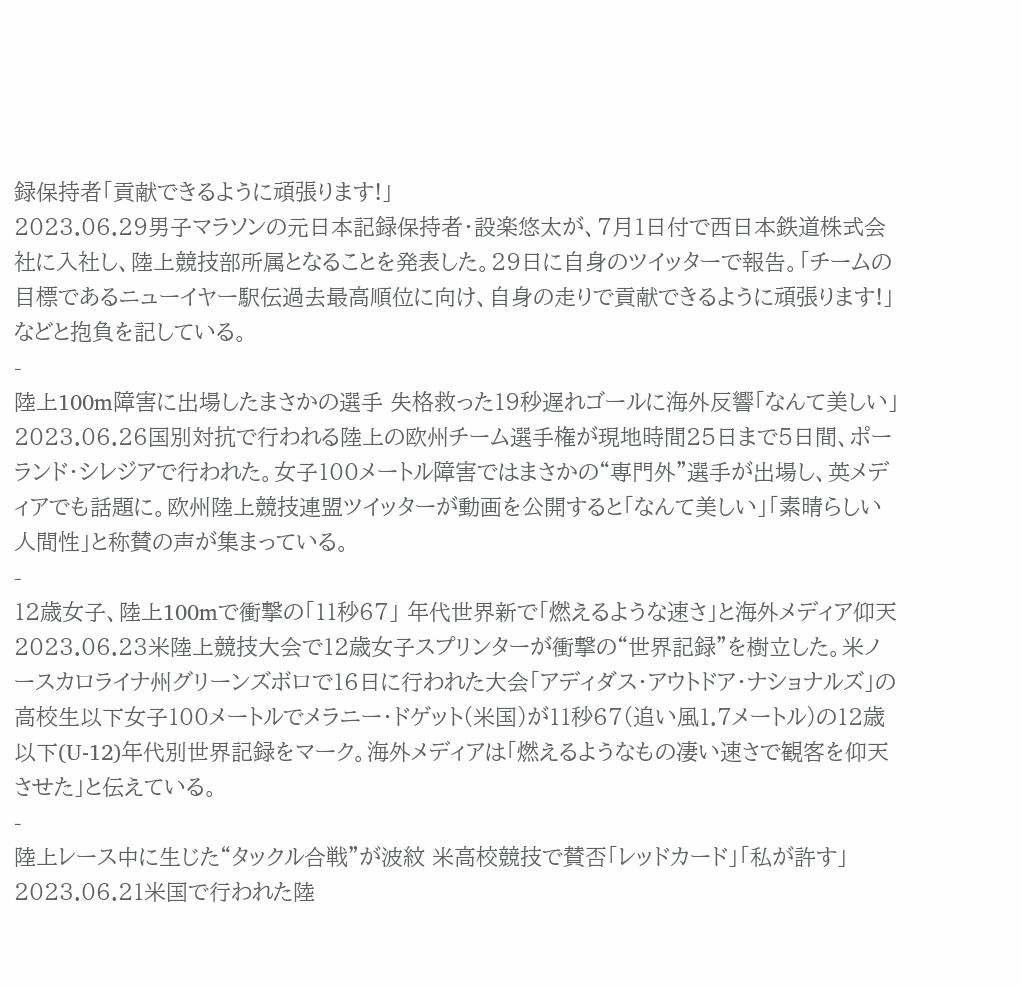録保持者「貢献できるように頑張ります!」
2023.06.29男子マラソンの元日本記録保持者・設楽悠太が、7月1日付で西日本鉄道株式会社に入社し、陸上競技部所属となることを発表した。29日に自身のツイッターで報告。「チームの目標であるニューイヤー駅伝過去最高順位に向け、自身の走りで貢献できるように頑張ります!」などと抱負を記している。
-
陸上100m障害に出場したまさかの選手 失格救った19秒遅れゴールに海外反響「なんて美しい」
2023.06.26国別対抗で行われる陸上の欧州チーム選手権が現地時間25日まで5日間、ポーランド・シレジアで行われた。女子100メートル障害ではまさかの“専門外”選手が出場し、英メディアでも話題に。欧州陸上競技連盟ツイッターが動画を公開すると「なんて美しい」「素晴らしい人間性」と称賛の声が集まっている。
-
12歳女子、陸上100mで衝撃の「11秒67」 年代世界新で「燃えるような速さ」と海外メディア仰天
2023.06.23米陸上競技大会で12歳女子スプリンターが衝撃の“世界記録”を樹立した。米ノースカロライナ州グリーンズボロで16日に行われた大会「アディダス・アウトドア・ナショナルズ」の高校生以下女子100メートルでメラニー・ドゲット(米国)が11秒67(追い風1.7メートル)の12歳以下(U-12)年代別世界記録をマーク。海外メディアは「燃えるようなもの凄い速さで観客を仰天させた」と伝えている。
-
陸上レース中に生じた“タックル合戦”が波紋 米高校競技で賛否「レッドカード」「私が許す」
2023.06.21米国で行われた陸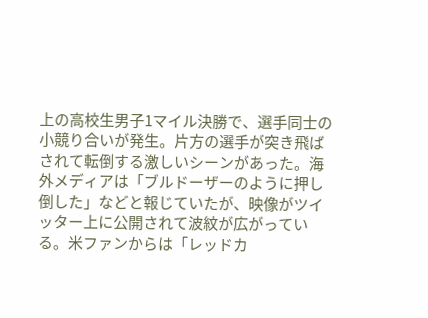上の高校生男子1マイル決勝で、選手同士の小競り合いが発生。片方の選手が突き飛ばされて転倒する激しいシーンがあった。海外メディアは「ブルドーザーのように押し倒した」などと報じていたが、映像がツイッター上に公開されて波紋が広がっている。米ファンからは「レッドカ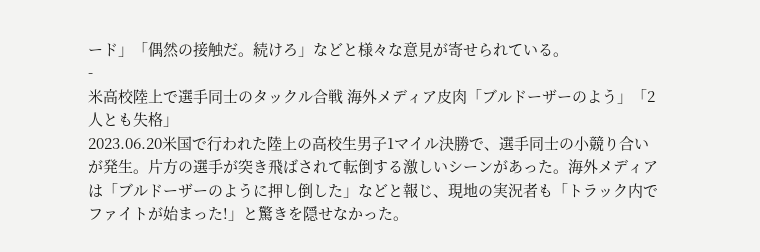ード」「偶然の接触だ。続けろ」などと様々な意見が寄せられている。
-
米高校陸上で選手同士のタックル合戦 海外メディア皮肉「ブルドーザーのよう」「2人とも失格」
2023.06.20米国で行われた陸上の高校生男子1マイル決勝で、選手同士の小競り合いが発生。片方の選手が突き飛ばされて転倒する激しいシーンがあった。海外メディアは「ブルドーザーのように押し倒した」などと報じ、現地の実況者も「トラック内でファイトが始まった!」と驚きを隠せなかった。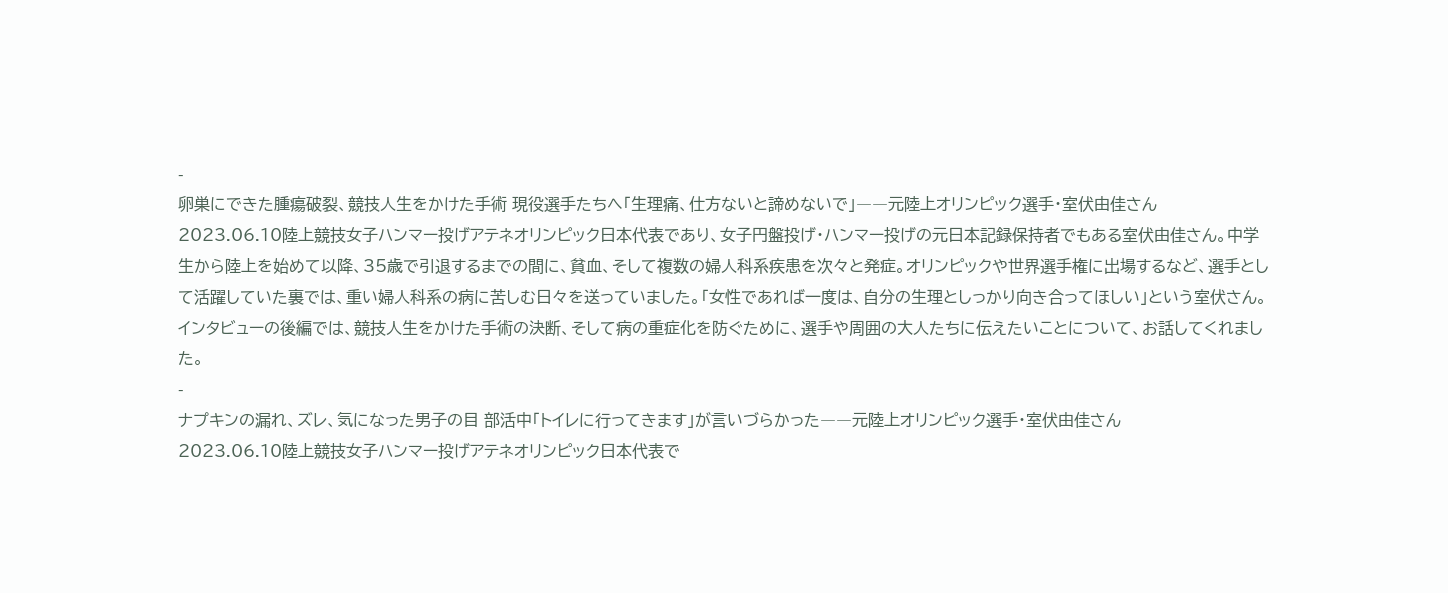-
卵巣にできた腫瘍破裂、競技人生をかけた手術 現役選手たちへ「生理痛、仕方ないと諦めないで」――元陸上オリンピック選手・室伏由佳さん
2023.06.10陸上競技女子ハンマー投げアテネオリンピック日本代表であり、女子円盤投げ・ハンマー投げの元日本記録保持者でもある室伏由佳さん。中学生から陸上を始めて以降、35歳で引退するまでの間に、貧血、そして複数の婦人科系疾患を次々と発症。オリンピックや世界選手権に出場するなど、選手として活躍していた裏では、重い婦人科系の病に苦しむ日々を送っていました。「女性であれば一度は、自分の生理としっかり向き合ってほしい」という室伏さん。インタビューの後編では、競技人生をかけた手術の決断、そして病の重症化を防ぐために、選手や周囲の大人たちに伝えたいことについて、お話してくれました。
-
ナプキンの漏れ、ズレ、気になった男子の目 部活中「トイレに行ってきます」が言いづらかった――元陸上オリンピック選手・室伏由佳さん
2023.06.10陸上競技女子ハンマー投げアテネオリンピック日本代表で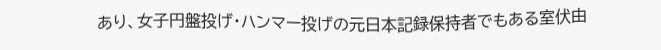あり、女子円盤投げ・ハンマー投げの元日本記録保持者でもある室伏由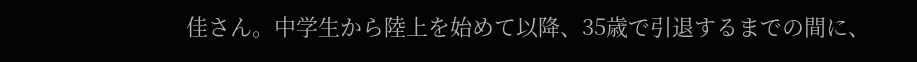佳さん。中学生から陸上を始めて以降、35歳で引退するまでの間に、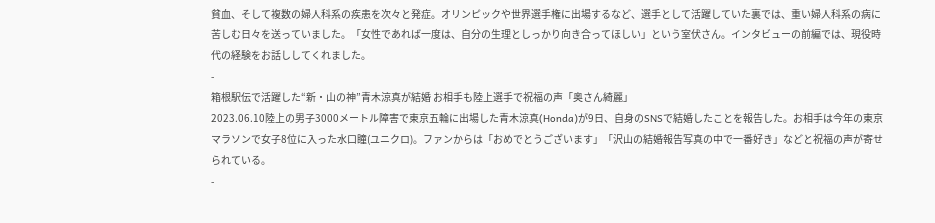貧血、そして複数の婦人科系の疾患を次々と発症。オリンピックや世界選手権に出場するなど、選手として活躍していた裏では、重い婦人科系の病に苦しむ日々を送っていました。「女性であれば一度は、自分の生理としっかり向き合ってほしい」という室伏さん。インタビューの前編では、現役時代の経験をお話ししてくれました。
-
箱根駅伝で活躍した“新・山の神”青木涼真が結婚 お相手も陸上選手で祝福の声「奥さん綺麗」
2023.06.10陸上の男子3000メートル障害で東京五輪に出場した青木涼真(Honda)が9日、自身のSNSで結婚したことを報告した。お相手は今年の東京マラソンで女子8位に入った水口瞳(ユニクロ)。ファンからは「おめでとうございます」「沢山の結婚報告写真の中で一番好き」などと祝福の声が寄せられている。
-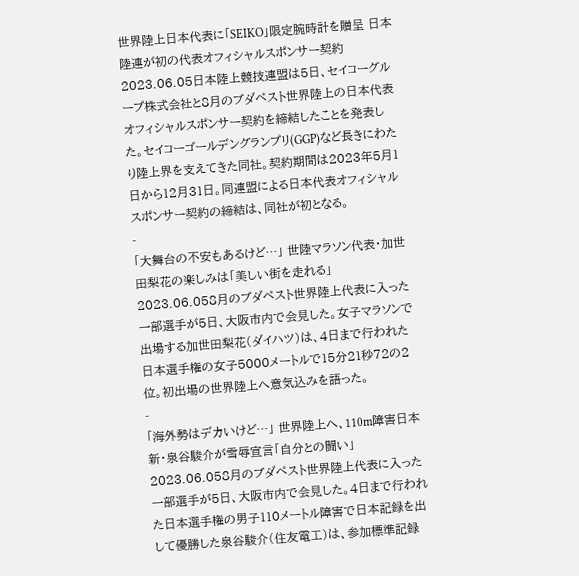世界陸上日本代表に「SEIKO」限定腕時計を贈呈 日本陸連が初の代表オフィシャルスポンサー契約
2023.06.05日本陸上競技連盟は5日、セイコーグループ株式会社と8月のブダペスト世界陸上の日本代表オフィシャルスポンサー契約を締結したことを発表した。セイコーゴールデングランプリ(GGP)など長きにわたり陸上界を支えてきた同社。契約期間は2023年5月1日から12月31日。同連盟による日本代表オフィシャルスポンサー契約の締結は、同社が初となる。
-
「大舞台の不安もあるけど…」 世陸マラソン代表・加世田梨花の楽しみは「美しい街を走れる」
2023.06.058月のブダペスト世界陸上代表に入った一部選手が5日、大阪市内で会見した。女子マラソンで出場する加世田梨花(ダイハツ)は、4日まで行われた日本選手権の女子5000メートルで15分21秒72の2位。初出場の世界陸上へ意気込みを語った。
-
「海外勢はデカいけど…」 世界陸上へ、110m障害日本新・泉谷駿介が雪辱宣言「自分との闘い」
2023.06.058月のブダペスト世界陸上代表に入った一部選手が5日、大阪市内で会見した。4日まで行われた日本選手権の男子110メートル障害で日本記録を出して優勝した泉谷駿介(住友電工)は、参加標準記録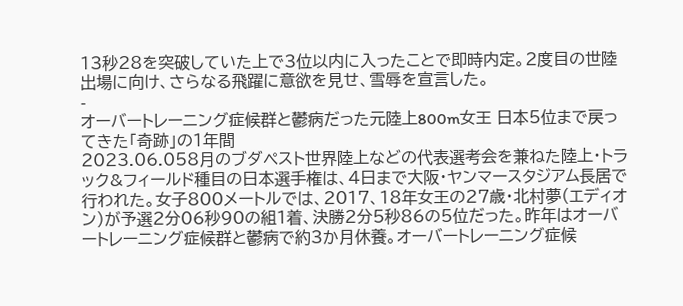13秒28を突破していた上で3位以内に入ったことで即時内定。2度目の世陸出場に向け、さらなる飛躍に意欲を見せ、雪辱を宣言した。
-
オーバートレーニング症候群と鬱病だった元陸上800m女王 日本5位まで戻ってきた「奇跡」の1年間
2023.06.058月のブダペスト世界陸上などの代表選考会を兼ねた陸上・トラック&フィールド種目の日本選手権は、4日まで大阪・ヤンマースタジアム長居で行われた。女子800メートルでは、2017、18年女王の27歳・北村夢(エディオン)が予選2分06秒90の組1着、決勝2分5秒86の5位だった。昨年はオーバートレーニング症候群と鬱病で約3か月休養。オーバートレーニング症候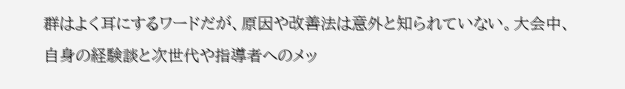群はよく耳にするワードだが、原因や改善法は意外と知られていない。大会中、自身の経験談と次世代や指導者へのメッ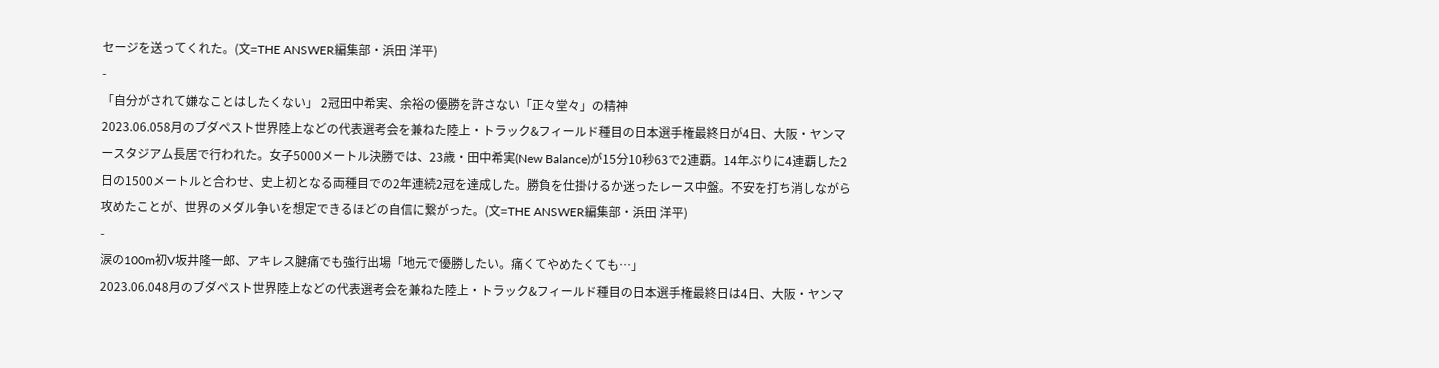セージを送ってくれた。(文=THE ANSWER編集部・浜田 洋平)
-
「自分がされて嫌なことはしたくない」 2冠田中希実、余裕の優勝を許さない「正々堂々」の精神
2023.06.058月のブダペスト世界陸上などの代表選考会を兼ねた陸上・トラック&フィールド種目の日本選手権最終日が4日、大阪・ヤンマースタジアム長居で行われた。女子5000メートル決勝では、23歳・田中希実(New Balance)が15分10秒63で2連覇。14年ぶりに4連覇した2日の1500メートルと合わせ、史上初となる両種目での2年連続2冠を達成した。勝負を仕掛けるか迷ったレース中盤。不安を打ち消しながら攻めたことが、世界のメダル争いを想定できるほどの自信に繋がった。(文=THE ANSWER編集部・浜田 洋平)
-
涙の100m初V坂井隆一郎、アキレス腱痛でも強行出場「地元で優勝したい。痛くてやめたくても…」
2023.06.048月のブダペスト世界陸上などの代表選考会を兼ねた陸上・トラック&フィールド種目の日本選手権最終日は4日、大阪・ヤンマ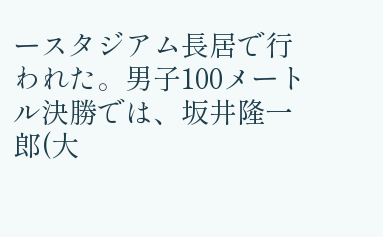ースタジアム長居で行われた。男子100メートル決勝では、坂井隆一郎(大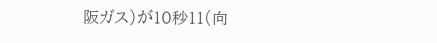阪ガス)が10秒11(向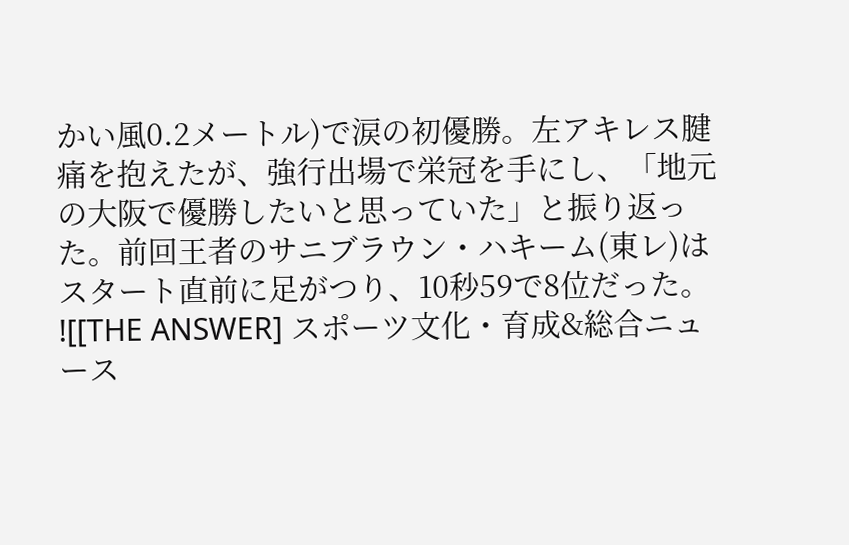かい風0.2メートル)で涙の初優勝。左アキレス腱痛を抱えたが、強行出場で栄冠を手にし、「地元の大阪で優勝したいと思っていた」と振り返った。前回王者のサニブラウン・ハキーム(東レ)はスタート直前に足がつり、10秒59で8位だった。
![[THE ANSWER] スポーツ文化・育成&総合ニュース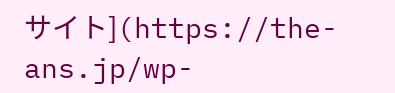サイト](https://the-ans.jp/wp-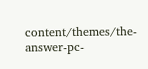content/themes/the-answer-pc-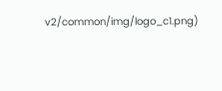v2/common/img/logo_c1.png)